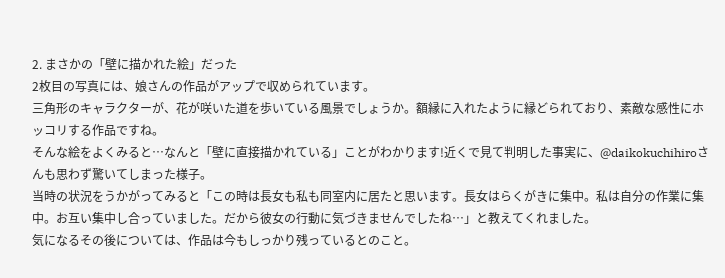2. まさかの「壁に描かれた絵」だった
2枚目の写真には、娘さんの作品がアップで収められています。
三角形のキャラクターが、花が咲いた道を歩いている風景でしょうか。額縁に入れたように縁どられており、素敵な感性にホッコリする作品ですね。
そんな絵をよくみると…なんと「壁に直接描かれている」ことがわかります!近くで見て判明した事実に、@daikokuchihiroさんも思わず驚いてしまった様子。
当時の状況をうかがってみると「この時は長女も私も同室内に居たと思います。長女はらくがきに集中。私は自分の作業に集中。お互い集中し合っていました。だから彼女の行動に気づきませんでしたね…」と教えてくれました。
気になるその後については、作品は今もしっかり残っているとのこと。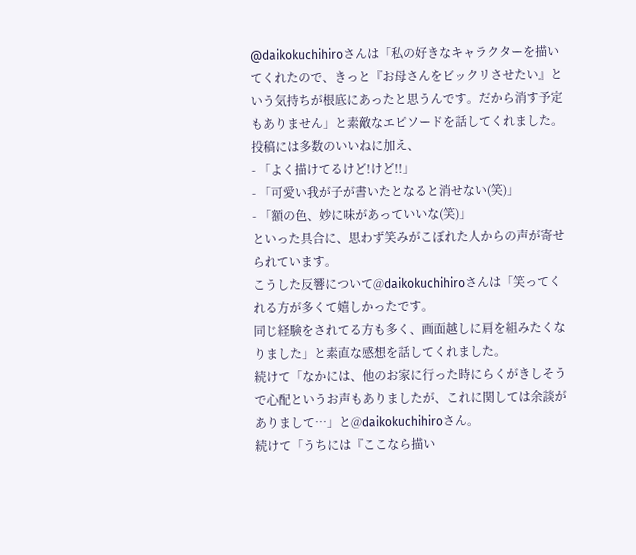@daikokuchihiroさんは「私の好きなキャラクターを描いてくれたので、きっと『お母さんをビックリさせたい』という気持ちが根底にあったと思うんです。だから消す予定もありません」と素敵なエピソードを話してくれました。
投稿には多数のいいねに加え、
- 「よく描けてるけど!けど!!」
- 「可愛い我が子が書いたとなると消せない(笑)」
- 「額の色、妙に味があっていいな(笑)」
といった具合に、思わず笑みがこぼれた人からの声が寄せられています。
こうした反響について@daikokuchihiroさんは「笑ってくれる方が多くて嬉しかったです。
同じ経験をされてる方も多く、画面越しに肩を組みたくなりました」と素直な感想を話してくれました。
続けて「なかには、他のお家に行った時にらくがきしそうで心配というお声もありましたが、これに関しては余談がありまして…」と@daikokuchihiroさん。
続けて「うちには『ここなら描い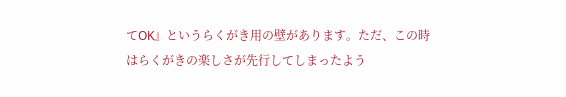てOK』というらくがき用の壁があります。ただ、この時はらくがきの楽しさが先行してしまったよう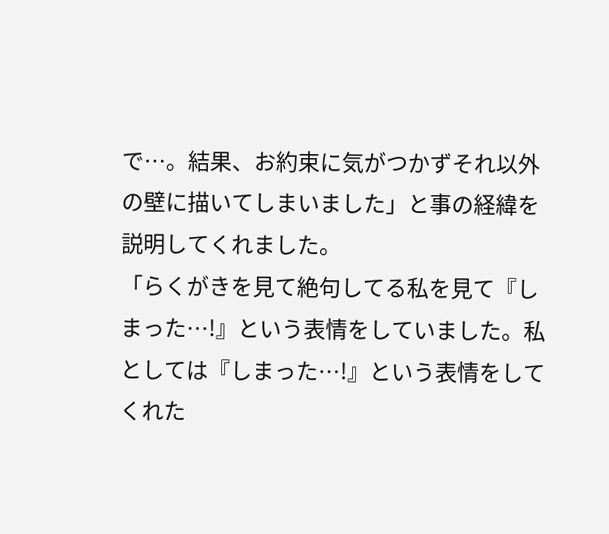で…。結果、お約束に気がつかずそれ以外の壁に描いてしまいました」と事の経緯を説明してくれました。
「らくがきを見て絶句してる私を見て『しまった…!』という表情をしていました。私としては『しまった…!』という表情をしてくれた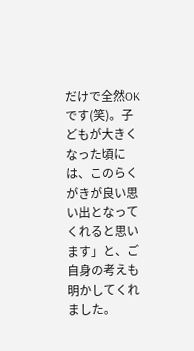だけで全然OKです(笑)。子どもが大きくなった頃には、このらくがきが良い思い出となってくれると思います」と、ご自身の考えも明かしてくれました。